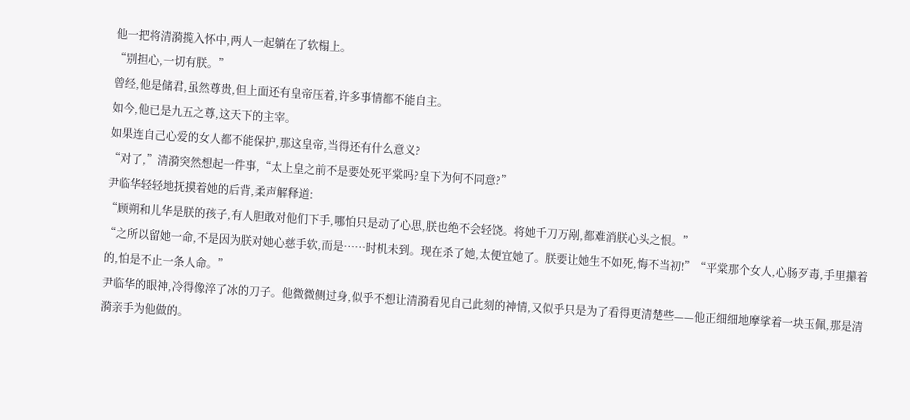他一把将清漪揽入怀中,两人一起躺在了软榻上。
“别担心,一切有朕。”
曾经,他是储君,虽然尊贵,但上面还有皇帝压着,许多事情都不能自主。
如今,他已是九五之尊,这天下的主宰。
如果连自己心爱的女人都不能保护,那这皇帝,当得还有什么意义?
“对了,”清漪突然想起一件事,“太上皇之前不是要处死平棠吗?皇下为何不同意?”
尹临华轻轻地抚摸着她的后背,柔声解释道:
“顾朔和儿华是朕的孩子,有人胆敢对他们下手,哪怕只是动了心思,朕也绝不会轻饶。将她千刀万剐,都难消朕心头之恨。”
“之所以留她一命,不是因为朕对她心慈手软,而是……时机未到。现在杀了她,太便宜她了。朕要让她生不如死,悔不当初!”“平棠那个女人,心肠歹毒,手里攥着的,怕是不止一条人命。”
尹临华的眼神,冷得像淬了冰的刀子。他微微侧过身,似乎不想让清漪看见自己此刻的神情,又似乎只是为了看得更清楚些——他正细细地摩挲着一块玉佩,那是清漪亲手为他做的。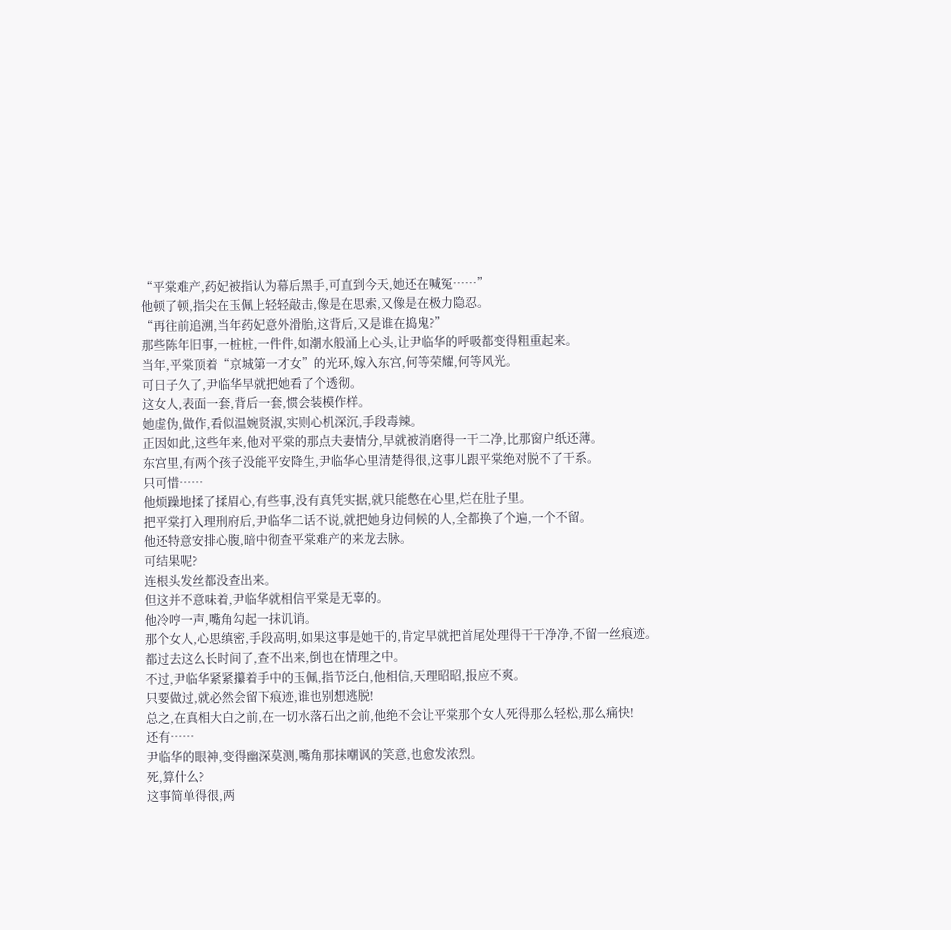“平棠难产,药妃被指认为幕后黑手,可直到今天,她还在喊冤……”
他顿了顿,指尖在玉佩上轻轻敲击,像是在思索,又像是在极力隐忍。
“再往前追溯,当年药妃意外滑胎,这背后,又是谁在捣鬼?”
那些陈年旧事,一桩桩,一件件,如潮水般涌上心头,让尹临华的呼吸都变得粗重起来。
当年,平棠顶着“京城第一才女”的光环,嫁入东宫,何等荣耀,何等风光。
可日子久了,尹临华早就把她看了个透彻。
这女人,表面一套,背后一套,惯会装模作样。
她虚伪,做作,看似温婉贤淑,实则心机深沉,手段毒辣。
正因如此,这些年来,他对平棠的那点夫妻情分,早就被消磨得一干二净,比那窗户纸还薄。
东宫里,有两个孩子没能平安降生,尹临华心里清楚得很,这事儿跟平棠绝对脱不了干系。
只可惜……
他烦躁地揉了揉眉心,有些事,没有真凭实据,就只能憋在心里,烂在肚子里。
把平棠打入理刑府后,尹临华二话不说,就把她身边伺候的人,全都换了个遍,一个不留。
他还特意安排心腹,暗中彻查平棠难产的来龙去脉。
可结果呢?
连根头发丝都没查出来。
但这并不意味着,尹临华就相信平棠是无辜的。
他冷哼一声,嘴角勾起一抹讥诮。
那个女人,心思缜密,手段高明,如果这事是她干的,肯定早就把首尾处理得干干净净,不留一丝痕迹。
都过去这么长时间了,查不出来,倒也在情理之中。
不过,尹临华紧紧攥着手中的玉佩,指节泛白,他相信,天理昭昭,报应不爽。
只要做过,就必然会留下痕迹,谁也别想逃脱!
总之,在真相大白之前,在一切水落石出之前,他绝不会让平棠那个女人死得那么轻松,那么痛快!
还有……
尹临华的眼神,变得幽深莫测,嘴角那抹嘲讽的笑意,也愈发浓烈。
死,算什么?
这事简单得很,两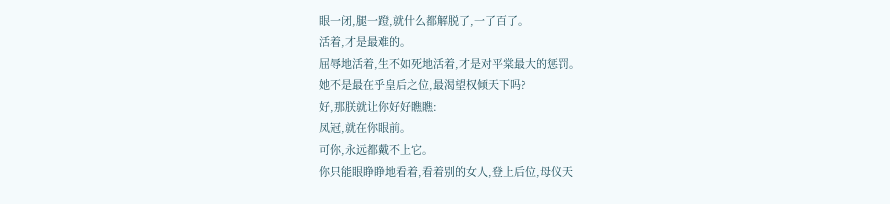眼一闭,腿一蹬,就什么都解脱了,一了百了。
活着,才是最难的。
屈辱地活着,生不如死地活着,才是对平棠最大的惩罚。
她不是最在乎皇后之位,最渴望权倾天下吗?
好,那朕就让你好好瞧瞧:
凤冠,就在你眼前。
可你,永远都戴不上它。
你只能眼睁睁地看着,看着别的女人,登上后位,母仪天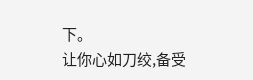下。
让你心如刀绞,备受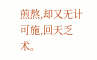煎熬,却又无计可施,回天乏术。